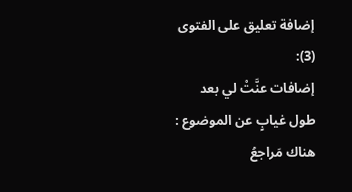إضافة تعليق على الفتوى (3):
إضافات عنَّتْ لي بعد طول غيابٍ عن الموضوع :
هناك مَراجعُ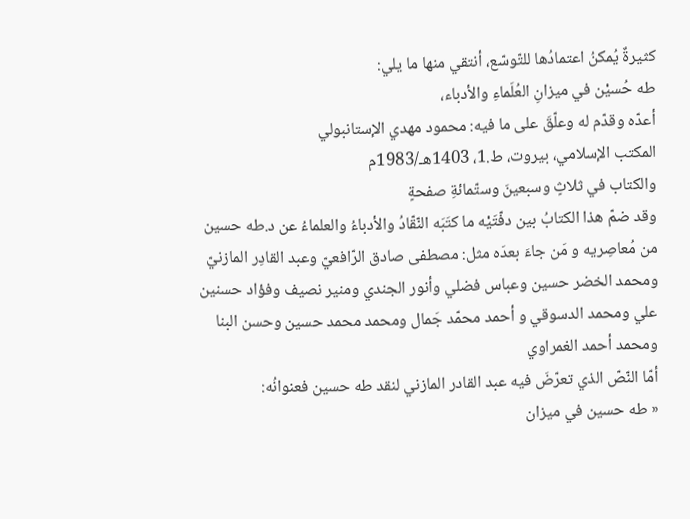كثيرةٌ يُمكنُ اعتمادُها للتّوسّع، أنتقي منها ما يلي:
طه حُسيْن في ميزانِ العُلَماءِ والأدباء،
أعدّه وقدّم له وعلّقَ على ما فيه: محمود مهدي الإستانبولي
المكتب الإسلامي، بيروت، ط.1، 1403هـ/1983م
والكتاب في ثلاثٍ وسبعينَ وستّمائةِ صفحةٍ
وقد ضمّ هذا الكتابُ بين دفّتَيْه ما كتَبَه النّقّادُ والأدباءُ والعلماءُ عن د.طه حسين
من مُعاصِريه و مَن جاءَ بعدَه مثل: مصطفى صادق الرّافعيّ وعبد القادِر المازنيّ
ومحمد الخضر حسين وعباس فضلي وأنور الجندي ومنير نصيف وفؤاد حسنين
علي ومحمد الدسوقي و أحمد محمّد جَمال ومحمد محمد حسين وحسن البنا
ومحمد أحمد الغمراوي
أمّا النّصّ الذي تعرّضَ فيه عبد القادر المازني لنقد طه حسين فعنوانُه:
« طه حسين في ميزان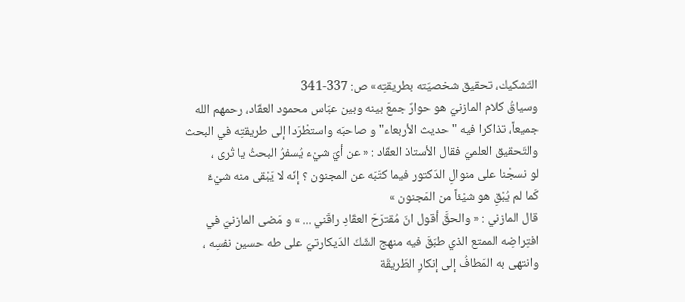التّشكيك، تحقيق شخصيّته بطريقتِه» ص: 337-341
وسياقُ كلام المازنيّ هو حوارٌ جمعَ بينه وبين عبّاس محمود العقّاد، رحمهم الله
جميعاً، تذاكرا فيه "حديث الأربعاء" و صاحبَه واستطْرَدا إلى طريقتِه في البحث
والتّحقيق العلميّ فقال الأستاذ العقّاد : « عن أيّ شيْء يُسفرُ البحثُ يا تُرى ،
لو نسجْنا على منوالِ الدّكتور فيما كتَبَه عن المجنون ؟ إنّه لا يَبْقى منه شيْءٌ
كَما لم يُبْقِ هو شيْئاً من المَجنون »
قال المازني : « والحقَّ أقول انّ مُقترَحَ العقّادِ راقَني ... » و مَضى المازنيّ في
افتِراضِه الممتع الذي طبّقَ فيه منهج الشّكّ الدّيكارتيّ على طه حسين نفسِه ،
وانتهى به المَطافُ إلى إنكارِ الطّريقَة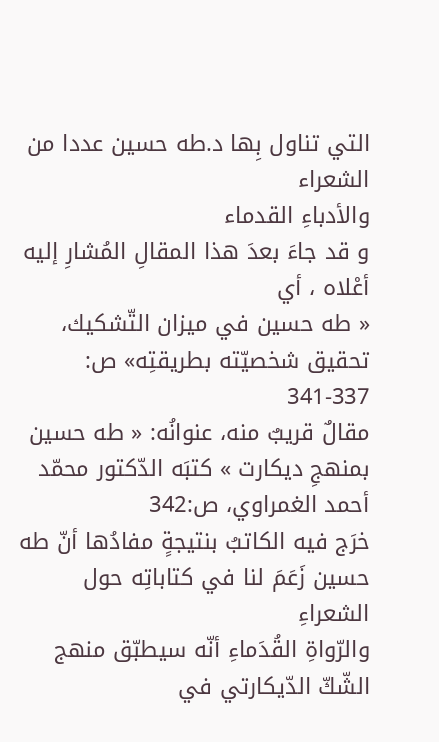التي تناول بِها د.طه حسين عددا من الشعراء
والأدباءِ القدماء
و قد جاءَ بعدَ هذا المقالِ المُشارِ إليه أعْلاه ، أي
« طه حسين في ميزان التّشكيك، تحقيق شخصيّته بطريقتِه» ص: 337-341
مقالٌ قريبٌ منه، عنوانُه: « طه حسين بمنهجِ ديكارت » كتبَه الدّكتور محمّد أحمد الغمراوي، ص:342
خرَج فيه الكاتبُ بنتيجةٍ مفادُها أنّ طه حسين زَعَمَ لنا في كتاباتِه حول الشعراءِ
والرّواةِ القُدَماءِ أنّه سيطبّق منهج الشّكّ الدّيكارتي في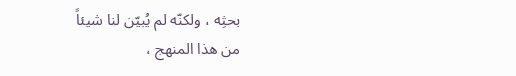بحثِه ، ولكنّه لم يُبيّن لنا شيئاً
من هذا المنهج ،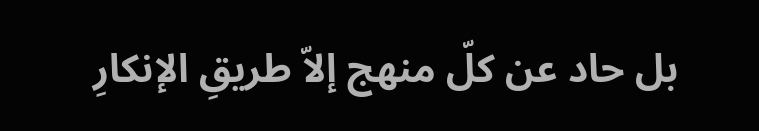بل حاد عن كلّ منهج إلاّ طريقِ الإنكارِ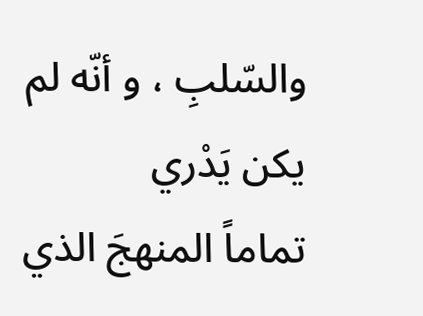والسّلبِ ، و أنّه لم يكن يَدْري
تماماً المنهجَ الذي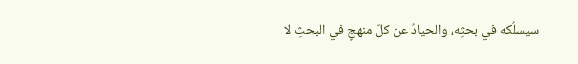سيسلُكه في بحثِه، والحيادُ عن كلّ منهجٍ في البحثِ لا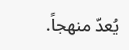يُعدّ منهجاً.